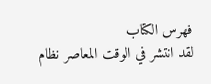فهرس الكتاب
لقد انتشر في الوقت المعاصر نظام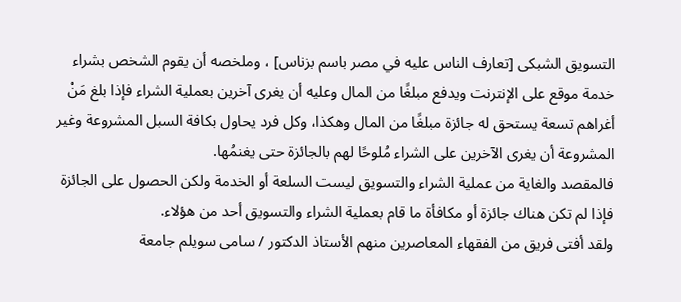التسويق الشبكى [تعارف الناس عليه في مصر باسم بزناس] ، وملخصه أن يقوم الشخص بشراء خدمة موقع على الإنترنت ويدفع مبلغًا من المال وعليه أن يغرى آخرين بعملية الشراء فإذا بلغ مَنْ أغراهم تسعة يستحق له جائزة مبلغًا من المال وهكذا، وكل فرد يحاول بكافة السبل المشروعة وغير المشروعة أن يغرى الآخرين على الشراء مُلوحًا لهم بالجائزة حتى يغنمُها.
فالمقصد والغاية من عملية الشراء والتسويق ليست السلعة أو الخدمة ولكن الحصول على الجائزة فإذا لم تكن هناك جائزة أو مكافأة ما قام بعملية الشراء والتسويق أحد من هؤلاء.
ولقد أفتى فريق من الفقهاء المعاصرين منهم الأستاذ الدكتور / سامى سويلم جامعة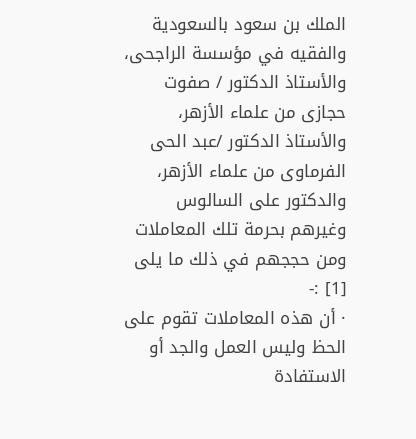الملك بن سعود بالسعودية والفقيه في مؤسسة الراجحى، والأستاذ الدكتور / صفوت حجازى من علماء الأزهر، والأستاذ الدكتور /عبد الحى الفرماوى من علماء الأزهر، والدكتور على السالوس وغيرهم بحرمة تلك المعاملات ومن حججهم في ذلك ما يلى [1] :-
· أن هذه المعاملات تقوم على الحظ وليس العمل والجد أو الاستفادة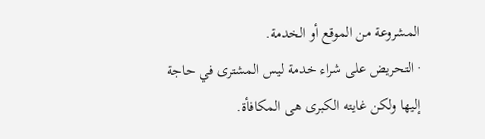المشروعة من الموقع أو الخدمة.
· التحريض على شراء خدمة ليس المشترى في حاجة إليها ولكن غايته الكبرى هى المكافأة.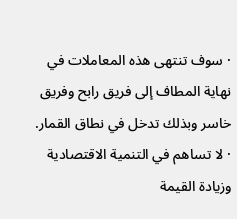· سوف تنتهى هذه المعاملات في نهاية المطاف إلى فريق رابح وفريق خاسر وبذلك تدخل في نطاق القمار.
· لا تساهم في التنمية الاقتصادية وزيادة القيمة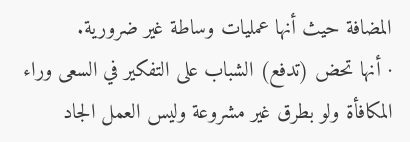المضافة حيث أنها عمليات وساطة غير ضرورية.
· أنها تحض (تدفع) الشباب على التفكير في السعى وراء المكافأة ولو بطرق غير مشروعة وليس العمل الجاد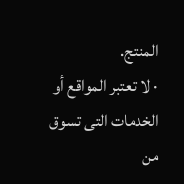المنتج.
· لا تعتبر المواقع أو الخدمات التى تسوق من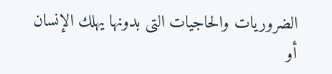الضروريات والحاجيات التى بدونها يهلك الإنسان أو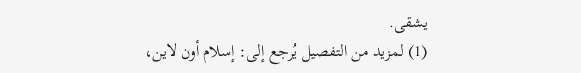يشقى.
(1) لمزيد من التفصيل يُرجع إلى: إسلام أون لاين،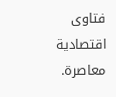فتاوى اقتصادية معاصرة.